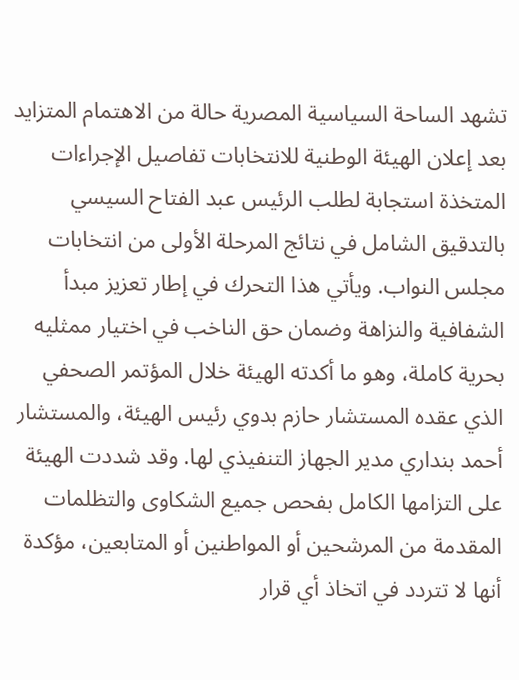تشهد الساحة السياسية المصرية حالة من الاهتمام المتزايد بعد إعلان الهيئة الوطنية للانتخابات تفاصيل الإجراءات المتخذة استجابة لطلب الرئيس عبد الفتاح السيسي بالتدقيق الشامل في نتائج المرحلة الأولى من انتخابات مجلس النواب. ويأتي هذا التحرك في إطار تعزيز مبدأ الشفافية والنزاهة وضمان حق الناخب في اختيار ممثليه بحرية كاملة، وهو ما أكدته الهيئة خلال المؤتمر الصحفي الذي عقده المستشار حازم بدوي رئيس الهيئة، والمستشار أحمد بنداري مدير الجهاز التنفيذي لها. وقد شددت الهيئة على التزامها الكامل بفحص جميع الشكاوى والتظلمات المقدمة من المرشحين أو المواطنين أو المتابعين، مؤكدة أنها لا تتردد في اتخاذ أي قرار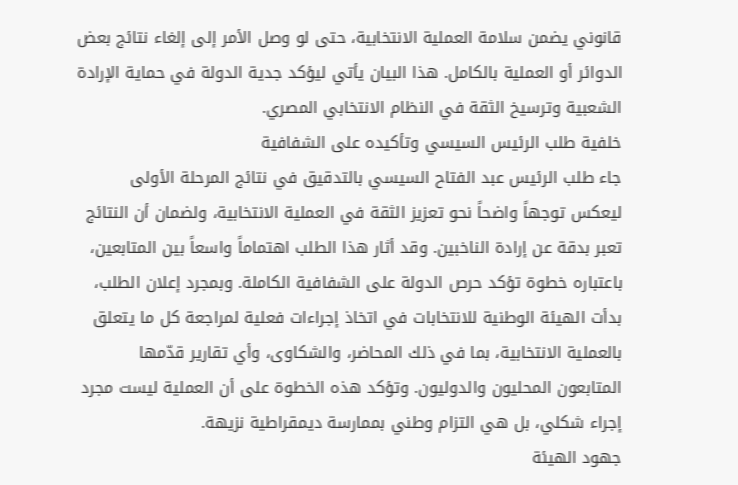قانوني يضمن سلامة العملية الانتخابية، حتى لو وصل الأمر إلى إلغاء نتائج بعض الدوائر أو العملية بالكامل. هذا البيان يأتي ليؤكد جدية الدولة في حماية الإرادة الشعبية وترسيخ الثقة في النظام الانتخابي المصري.
خلفية طلب الرئيس السيسي وتأكيده على الشفافية
جاء طلب الرئيس عبد الفتاح السيسي بالتدقيق في نتائج المرحلة الأولى ليعكس توجهاً واضحاً نحو تعزيز الثقة في العملية الانتخابية، ولضمان أن النتائج تعبر بدقة عن إرادة الناخبين. وقد أثار هذا الطلب اهتماماً واسعاً بين المتابعين، باعتباره خطوة تؤكد حرص الدولة على الشفافية الكاملة. وبمجرد إعلان الطلب، بدأت الهيئة الوطنية للانتخابات في اتخاذ إجراءات فعلية لمراجعة كل ما يتعلق بالعملية الانتخابية، بما في ذلك المحاضر، والشكاوى، وأي تقارير قدّمها المتابعون المحليون والدوليون. وتؤكد هذه الخطوة على أن العملية ليست مجرد إجراء شكلي، بل هي التزام وطني بممارسة ديمقراطية نزيهة.
جهود الهيئة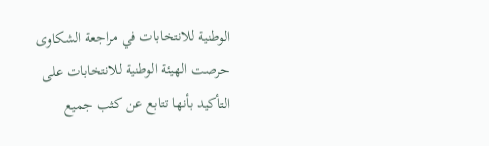الوطنية للانتخابات في مراجعة الشكاوى
حرصت الهيئة الوطنية للانتخابات على التأكيد بأنها تتابع عن كثب جميع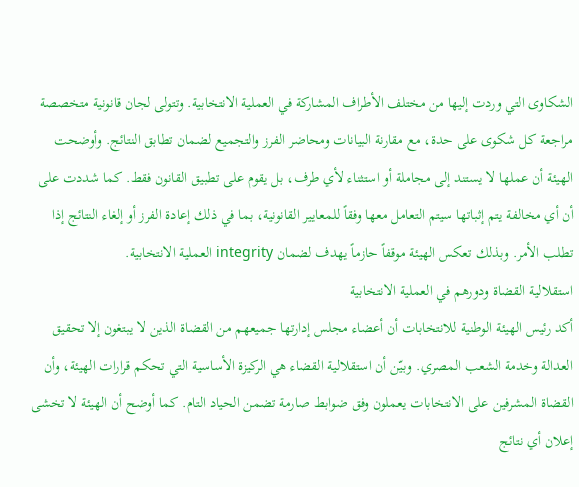الشكاوى التي وردت إليها من مختلف الأطراف المشاركة في العملية الانتخابية. وتتولى لجان قانونية متخصصة مراجعة كل شكوى على حدة، مع مقارنة البيانات ومحاضر الفرز والتجميع لضمان تطابق النتائج. وأوضحت الهيئة أن عملها لا يستند إلى مجاملة أو استثناء لأي طرف، بل يقوم على تطبيق القانون فقط. كما شددت على أن أي مخالفة يتم إثباتها سيتم التعامل معها وفقاً للمعايير القانونية، بما في ذلك إعادة الفرز أو إلغاء النتائج إذا تطلب الأمر. وبذلك تعكس الهيئة موقفاً حازماً يهدف لضمان integrity العملية الانتخابية.
استقلالية القضاة ودورهم في العملية الانتخابية
أكد رئيس الهيئة الوطنية للانتخابات أن أعضاء مجلس إدارتها جميعهم من القضاة الذين لا يبتغون إلا تحقيق العدالة وخدمة الشعب المصري. وبيّن أن استقلالية القضاء هي الركيزة الأساسية التي تحكم قرارات الهيئة، وأن القضاة المشرفين على الانتخابات يعملون وفق ضوابط صارمة تضمن الحياد التام. كما أوضح أن الهيئة لا تخشى إعلان أي نتائج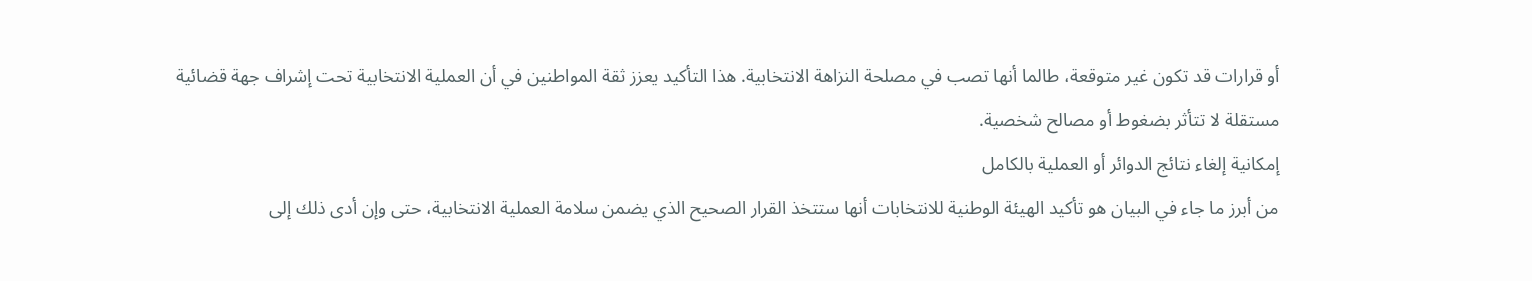أو قرارات قد تكون غير متوقعة، طالما أنها تصب في مصلحة النزاهة الانتخابية. هذا التأكيد يعزز ثقة المواطنين في أن العملية الانتخابية تحت إشراف جهة قضائية مستقلة لا تتأثر بضغوط أو مصالح شخصية.
إمكانية إلغاء نتائج الدوائر أو العملية بالكامل
من أبرز ما جاء في البيان هو تأكيد الهيئة الوطنية للانتخابات أنها ستتخذ القرار الصحيح الذي يضمن سلامة العملية الانتخابية، حتى وإن أدى ذلك إلى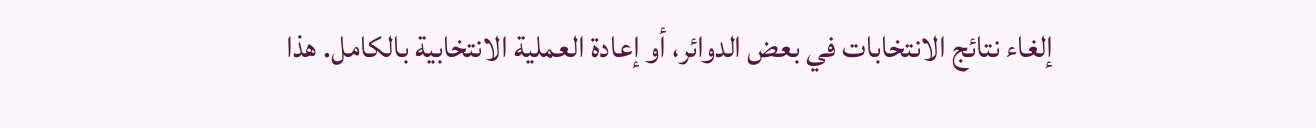إلغاء نتائج الانتخابات في بعض الدوائر، أو إعادة العملية الانتخابية بالكامل. هذا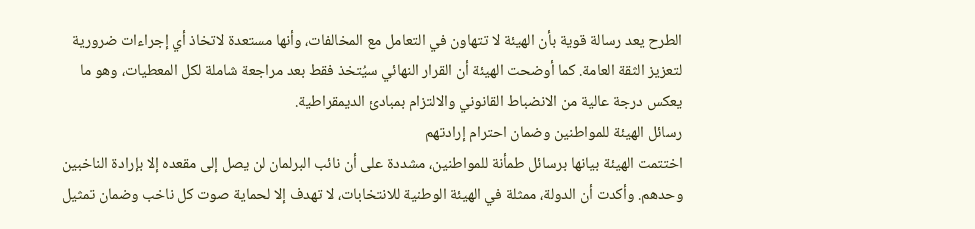الطرح يعد رسالة قوية بأن الهيئة لا تتهاون في التعامل مع المخالفات، وأنها مستعدة لاتخاذ أي إجراءات ضرورية لتعزيز الثقة العامة. كما أوضحت الهيئة أن القرار النهائي سيُتخذ فقط بعد مراجعة شاملة لكل المعطيات، وهو ما يعكس درجة عالية من الانضباط القانوني والالتزام بمبادئ الديمقراطية.
رسائل الهيئة للمواطنين وضمان احترام إرادتهم
اختتمت الهيئة بيانها برسائل طمأنة للمواطنين، مشددة على أن نائب البرلمان لن يصل إلى مقعده إلا بإرادة الناخبين وحدهم. وأكدت أن الدولة، ممثلة في الهيئة الوطنية للانتخابات، لا تهدف إلا لحماية صوت كل ناخب وضمان تمثيل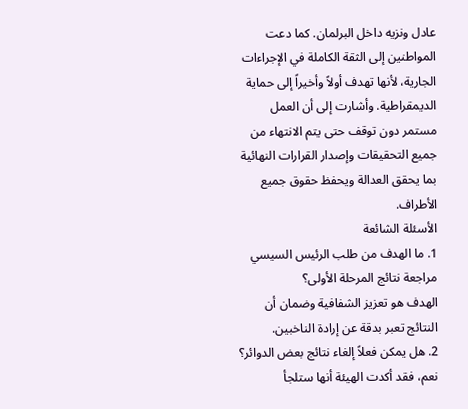عادل ونزيه داخل البرلمان. كما دعت المواطنين إلى الثقة الكاملة في الإجراءات الجارية، لأنها تهدف أولاً وأخيراً إلى حماية الديمقراطية. وأشارت إلى أن العمل مستمر دون توقف حتى يتم الانتهاء من جميع التحقيقات وإصدار القرارات النهائية بما يحقق العدالة ويحفظ حقوق جميع الأطراف.
الأسئلة الشائعة
1. ما الهدف من طلب الرئيس السيسي مراجعة نتائج المرحلة الأولى؟
الهدف هو تعزيز الشفافية وضمان أن النتائج تعبر بدقة عن إرادة الناخبين.
2. هل يمكن فعلاً إلغاء نتائج بعض الدوائر؟
نعم، فقد أكدت الهيئة أنها ستلجأ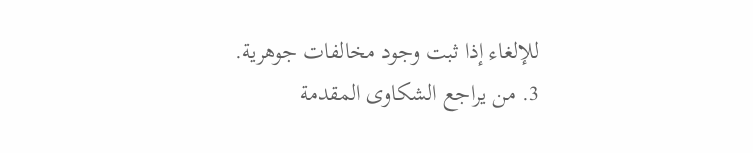للإلغاء إذا ثبت وجود مخالفات جوهرية.
3. من يراجع الشكاوى المقدمة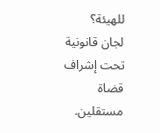للهيئة؟
لجان قانونية تحت إشراف قضاة مستقلين.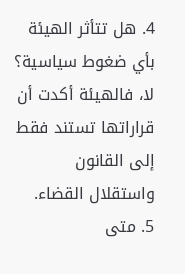4. هل تتأثر الهيئة بأي ضغوط سياسية؟
لا، فالهيئة أكدت أن قراراتها تستند فقط إلى القانون واستقلال القضاء.
5. متى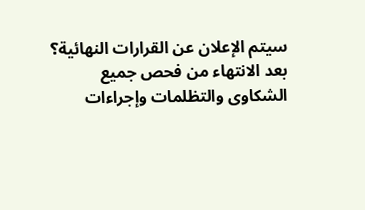سيتم الإعلان عن القرارات النهائية؟
بعد الانتهاء من فحص جميع الشكاوى والتظلمات وإجراءات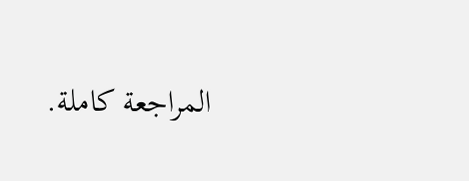المراجعة كاملة.